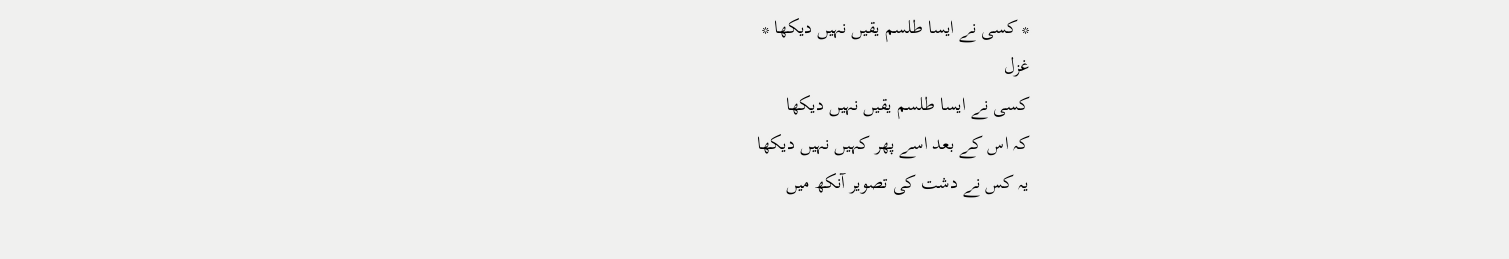* کسی نے ایسا طلسم یقیں نہیں دیکھا *
غزل
کسی نے ایسا طلسم یقیں نہیں دیکھا
کہ اس کے بعد اسے پھر کہیں نہیں دیکھا
یہ کس نے دشت کی تصویر آنکھ میں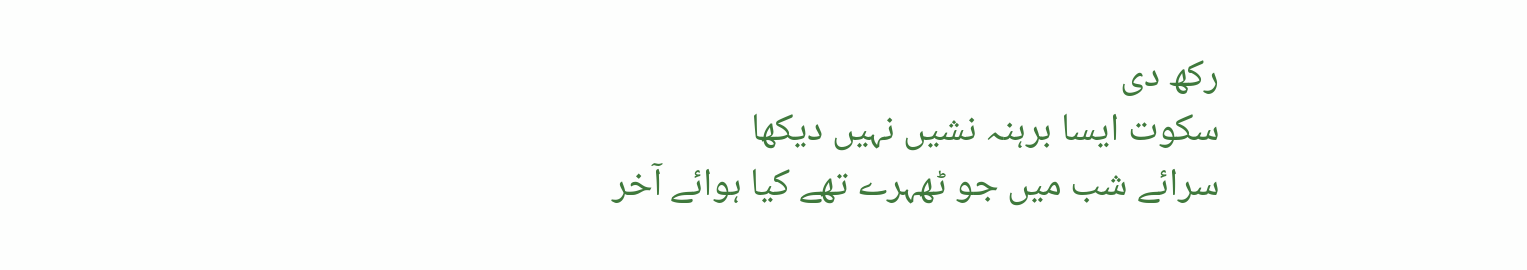رکھ دی
سکوت ایسا برہنہ نشیں نہیں دیکھا
سرائے شب میں جو ٹھہرے تھے کیا ہوائے آخر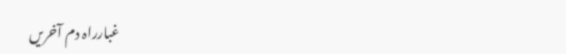غبارراہ دم آخریں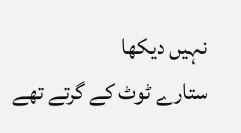نہیں دیکھا
ستارے ٹوٹ کے گرتے تھے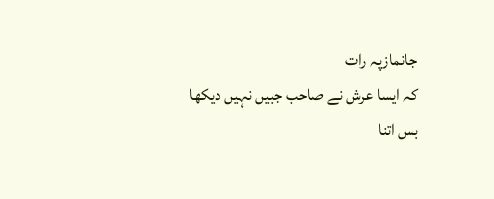جانمازپہ رات
کہ ایسا عرش نے صاحب جبیں نہیں دیکھا
بس اتنا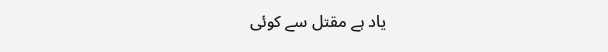یاد ہے مقتل سے کوئی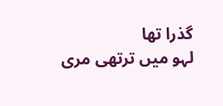گذرا تھا
لہو میں ترتھی مری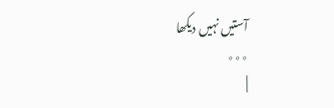آستیں نہیں دیکھا
٭٭٭
|